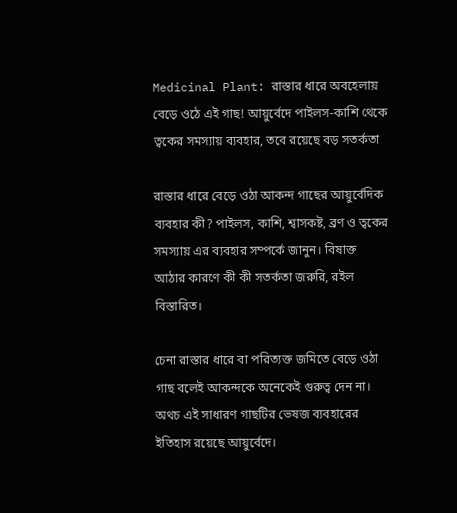Medicinal Plant: রাস্তার ধারে অবহেলায় বেড়ে ওঠে এই গাছ! আয়ুর্বেদে পাইলস-কাশি থেকে ত্বকের সমস্যায় ব্যবহার, তবে রয়েছে বড় সতর্কতা

রাস্তার ধারে বেড়ে ওঠা আকন্দ গাছের আয়ুর্বেদিক ব্যবহার কী? পাইলস, কাশি, শ্বাসকষ্ট, ব্রণ ও ত্বকের সমস্যায় এর ব্যবহার সম্পর্কে জানুন। বিষাক্ত আঠার কারণে কী কী সতর্কতা জরুরি, রইল বিস্তারিত।

চেনা রাস্তার ধারে বা পরিত্যক্ত জমিতে বেড়ে ওঠা গাছ বলেই আকন্দকে অনেকেই গুরুত্ব দেন না। অথচ এই সাধারণ গাছটির ভেষজ ব্যবহারের ইতিহাস রয়েছে আয়ুর্বেদে।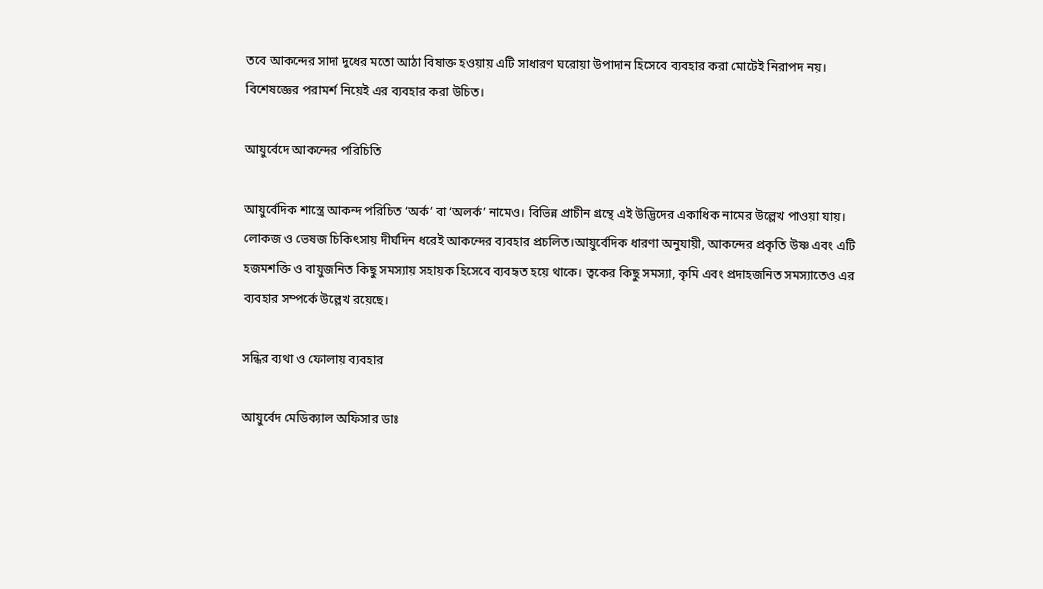তবে আকন্দের সাদা দুধের মতো আঠা বিষাক্ত হওয়ায় এটি সাধারণ ঘরোয়া উপাদান হিসেবে ব্যবহার করা মোটেই নিরাপদ নয়। বিশেষজ্ঞের পরামর্শ নিয়েই এর ব্যবহার করা উচিত।

আয়ুর্বেদে আকন্দের পরিচিতি

আয়ুর্বেদিক শাস্ত্রে আকন্দ পরিচিত ‘অর্ক’ বা ‘অলর্ক’ নামেও। বিভিন্ন প্রাচীন গ্রন্থে এই উদ্ভিদের একাধিক নামের উল্লেখ পাওয়া যায়। লোকজ ও ভেষজ চিকিৎসায় দীর্ঘদিন ধরেই আকন্দের ব্যবহার প্রচলিত।আয়ুর্বেদিক ধারণা অনুযায়ী, আকন্দের প্রকৃতি উষ্ণ এবং এটি হজমশক্তি ও বায়ুজনিত কিছু সমস্যায় সহায়ক হিসেবে ব্যবহৃত হয়ে থাকে। ত্বকের কিছু সমস্যা, কৃমি এবং প্রদাহজনিত সমস্যাতেও এর ব্যবহার সম্পর্কে উল্লেখ রয়েছে।

সন্ধির ব্যথা ও ফোলায় ব্যবহার

আয়ুর্বেদ মেডিক্যাল অফিসার ডাঃ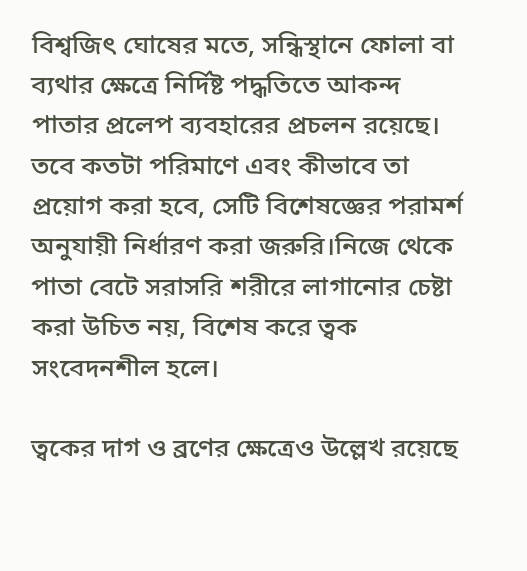বিশ্বজিৎ ঘোষের মতে, সন্ধিস্থানে ফোলা বা ব্যথার ক্ষেত্রে নির্দিষ্ট পদ্ধতিতে আকন্দ পাতার প্রলেপ ব্যবহারের প্রচলন রয়েছে। তবে কতটা পরিমাণে এবং কীভাবে তা প্রয়োগ করা হবে, সেটি বিশেষজ্ঞের পরামর্শ অনুযায়ী নির্ধারণ করা জরুরি।নিজে থেকে পাতা বেটে সরাসরি শরীরে লাগানোর চেষ্টা করা উচিত নয়, বিশেষ করে ত্বক সংবেদনশীল হলে।

ত্বকের দাগ ও ব্রণের ক্ষেত্রেও উল্লেখ রয়েছে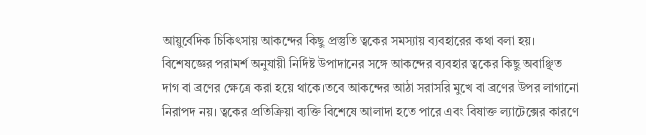আয়ুর্বেদিক চিকিৎসায় আকন্দের কিছু প্রস্তুতি ত্বকের সমস্যায় ব্যবহারের কথা বলা হয়। বিশেষজ্ঞের পরামর্শ অনুযায়ী নির্দিষ্ট উপাদানের সঙ্গে আকন্দের ব্যবহার ত্বকের কিছু অবাঞ্ছিত দাগ বা ব্রণের ক্ষেত্রে করা হয়ে থাকে।তবে আকন্দের আঠা সরাসরি মুখে বা ব্রণের উপর লাগানো নিরাপদ নয়। ত্বকের প্রতিক্রিয়া ব্যক্তি বিশেষে আলাদা হতে পারে এবং বিষাক্ত ল্যাটেক্সের কারণে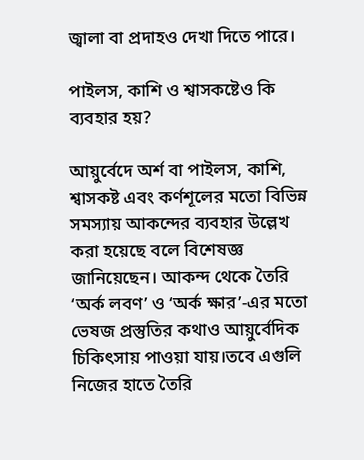জ্বালা বা প্রদাহও দেখা দিতে পারে।

পাইলস, কাশি ও শ্বাসকষ্টেও কি ব্যবহার হয়?

আয়ুর্বেদে অর্শ বা পাইলস, কাশি, শ্বাসকষ্ট এবং কর্ণশূলের মতো বিভিন্ন সমস্যায় আকন্দের ব্যবহার উল্লেখ করা হয়েছে বলে বিশেষজ্ঞ জানিয়েছেন। আকন্দ থেকে তৈরি ‘অর্ক লবণ’ ও ‘অর্ক ক্ষার’-এর মতো ভেষজ প্রস্তুতির কথাও আয়ুর্বেদিক চিকিৎসায় পাওয়া যায়।তবে এগুলি নিজের হাতে তৈরি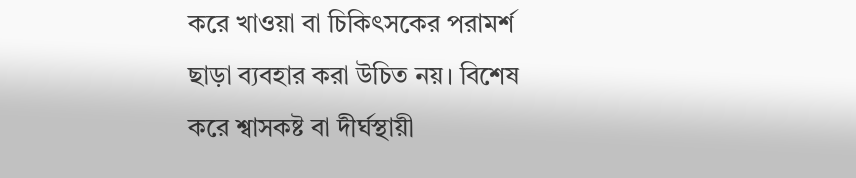করে খাওয়া বা চিকিৎসকের পরামর্শ ছাড়া ব্যবহার করা উচিত নয়। বিশেষ করে শ্বাসকষ্ট বা দীর্ঘস্থায়ী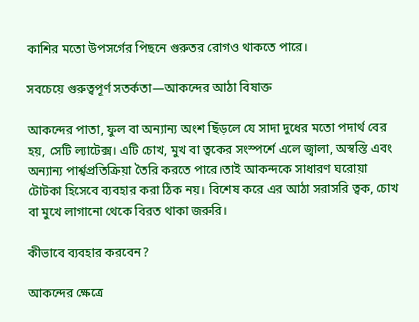কাশির মতো উপসর্গের পিছনে গুরুতর রোগও থাকতে পারে।

সবচেয়ে গুরুত্বপূর্ণ সতর্কতা—আকন্দের আঠা বিষাক্ত

আকন্দের পাতা, ফুল বা অন্যান্য অংশ ছিঁড়লে যে সাদা দুধের মতো পদার্থ বের হয়, সেটি ল্যাটেক্স। এটি চোখ, মুখ বা ত্বকের সংস্পর্শে এলে জ্বালা, অস্বস্তি এবং অন্যান্য পার্শ্বপ্রতিক্রিয়া তৈরি করতে পারে।তাই আকন্দকে সাধারণ ঘরোয়া টোটকা হিসেবে ব্যবহার করা ঠিক নয়। বিশেষ করে এর আঠা সরাসরি ত্বক, চোখ বা মুখে লাগানো থেকে বিরত থাকা জরুরি।

কীভাবে ব্যবহার করবেন?

আকন্দের ক্ষেত্রে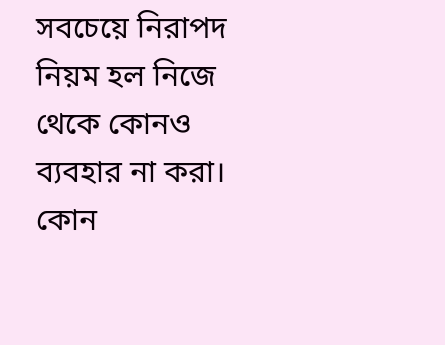সবচেয়ে নিরাপদ নিয়ম হল নিজে থেকে কোনও ব্যবহার না করা। কোন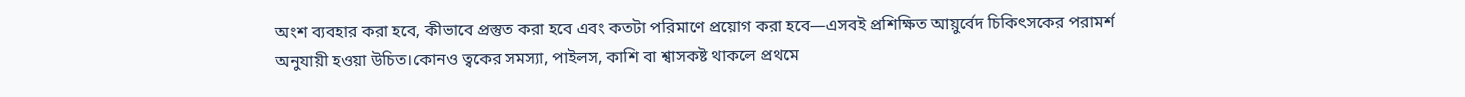অংশ ব্যবহার করা হবে, কীভাবে প্রস্তুত করা হবে এবং কতটা পরিমাণে প্রয়োগ করা হবে—এসবই প্রশিক্ষিত আয়ুর্বেদ চিকিৎসকের পরামর্শ অনুযায়ী হওয়া উচিত।কোনও ত্বকের সমস্যা, পাইলস, কাশি বা শ্বাসকষ্ট থাকলে প্রথমে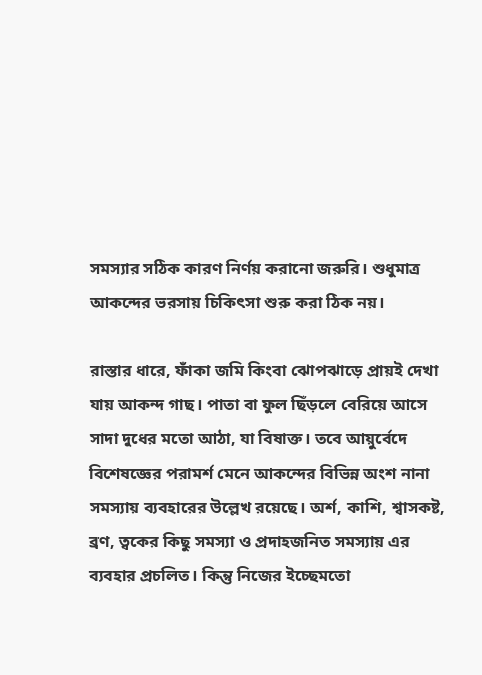সমস্যার সঠিক কারণ নির্ণয় করানো জরুরি। শুধুমাত্র আকন্দের ভরসায় চিকিৎসা শুরু করা ঠিক নয়।

রাস্তার ধারে, ফাঁকা জমি কিংবা ঝোপঝাড়ে প্রায়ই দেখা যায় আকন্দ গাছ। পাতা বা ফুল ছিঁড়লে বেরিয়ে আসে সাদা দুধের মতো আঠা, যা বিষাক্ত। তবে আয়ুর্বেদে বিশেষজ্ঞের পরামর্শ মেনে আকন্দের বিভিন্ন অংশ নানা সমস্যায় ব্যবহারের উল্লেখ রয়েছে। অর্শ, কাশি, শ্বাসকষ্ট, ব্রণ, ত্বকের কিছু সমস্যা ও প্রদাহজনিত সমস্যায় এর ব্যবহার প্রচলিত। কিন্তু নিজের ইচ্ছেমতো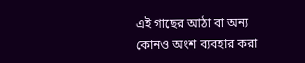এই গাছের আঠা বা অন্য কোনও অংশ ব্যবহার করা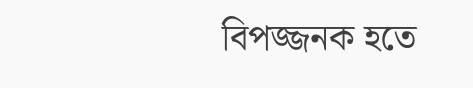বিপজ্জনক হতে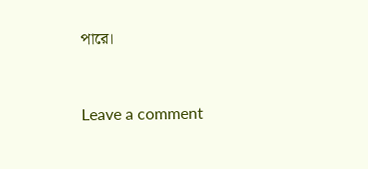পারে।



Leave a comment